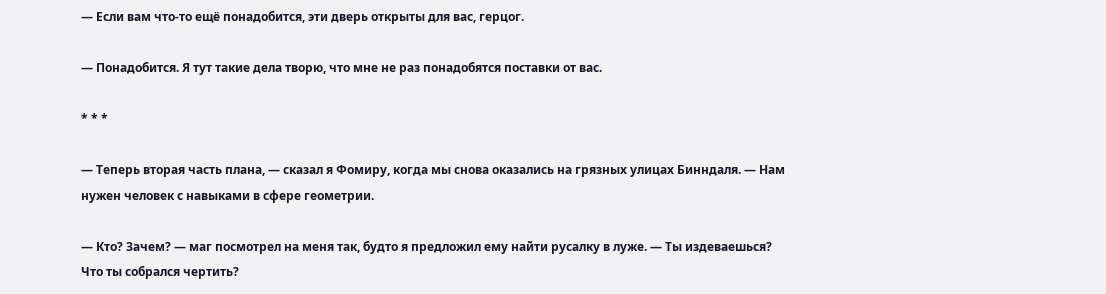— Если вам что-то ещё понадобится, эти дверь открыты для вас, герцог.

— Понадобится. Я тут такие дела творю, что мне не раз понадобятся поставки от вас.

* * *

— Теперь вторая часть плана, — сказал я Фомиру, когда мы снова оказались на грязных улицах Бинндаля. — Нам нужен человек с навыками в сфере геометрии.

— Кто? Зачем? — маг посмотрел на меня так, будто я предложил ему найти русалку в луже. — Ты издеваешься? Что ты собрался чертить?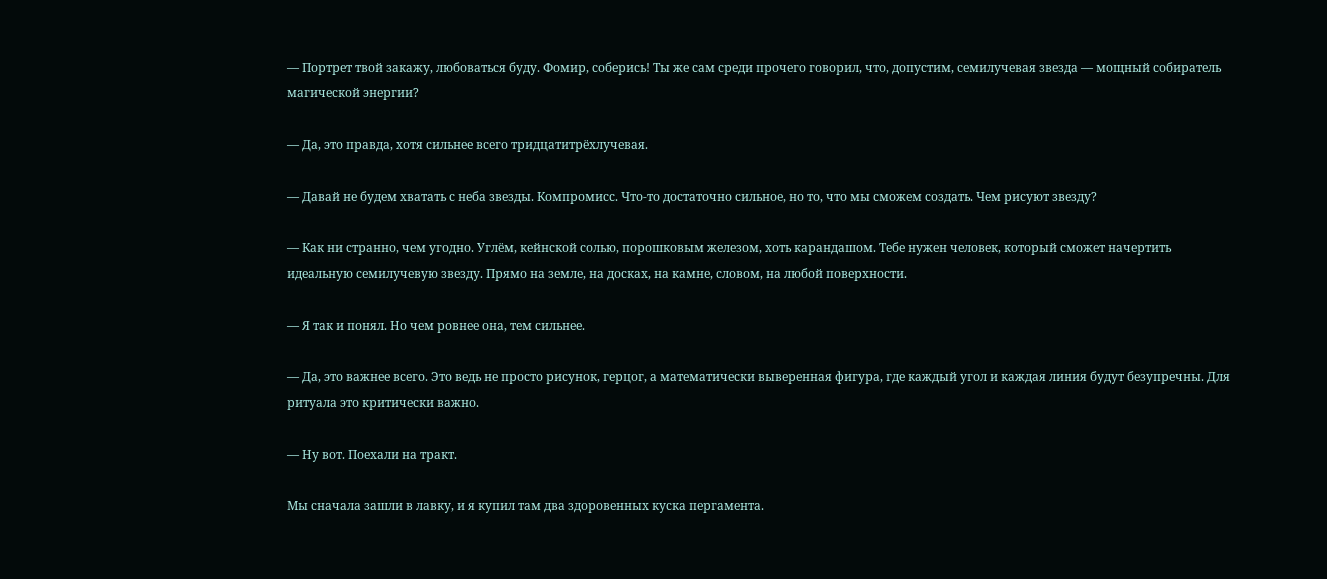— Портрет твой закажу, любоваться буду. Фомир, соберись! Ты же сам среди прочего говорил, что, допустим, семилучевая звезда — мощный собиратель магической энергии?

— Да, это правда, хотя сильнее всего тридцатитрёхлучевая.

— Давай не будем хватать с неба звезды. Компромисс. Что-то достаточно сильное, но то, что мы сможем создать. Чем рисуют звезду?

— Как ни странно, чем угодно. Углём, кейнской солью, порошковым железом, хоть карандашом. Тебе нужен человек, который сможет начертить идеальную семилучевую звезду. Прямо на земле, на досках, на камне, словом, на любой поверхности.

— Я так и понял. Но чем ровнее она, тем сильнее.

— Да, это важнее всего. Это ведь не просто рисунок, герцог, а математически выверенная фигура, где каждый угол и каждая линия будут безупречны. Для ритуала это критически важно.

— Ну вот. Поехали на тракт.

Мы сначала зашли в лавку, и я купил там два здоровенных куска пергамента.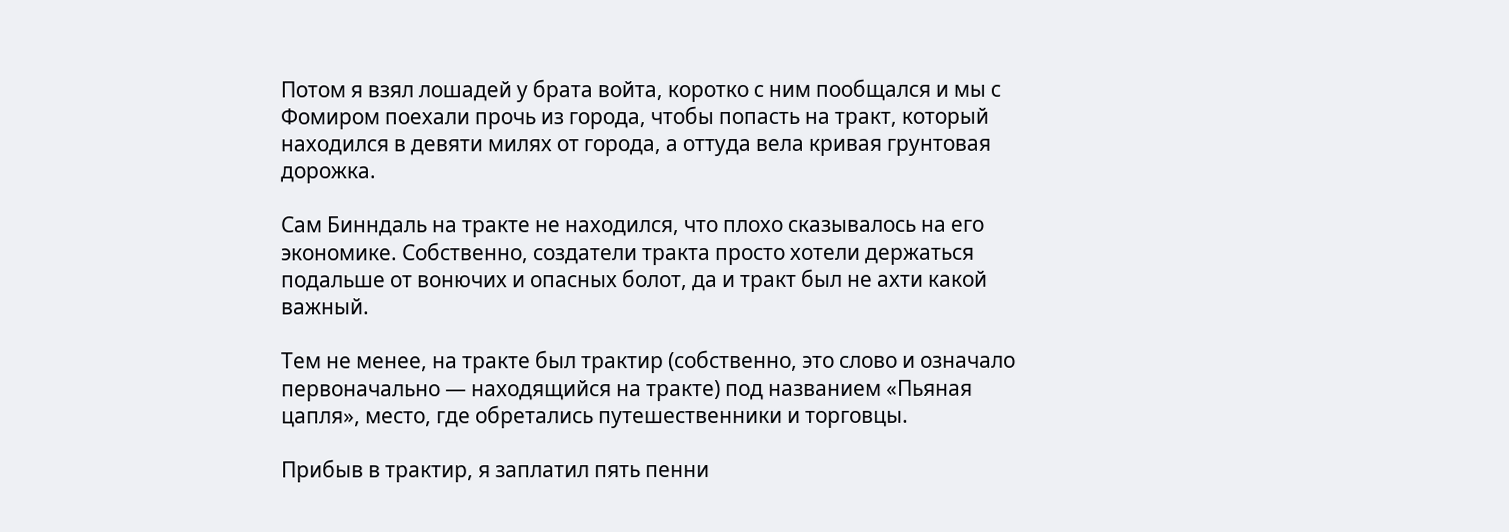Потом я взял лошадей у брата войта, коротко с ним пообщался и мы с Фомиром поехали прочь из города, чтобы попасть на тракт, который находился в девяти милях от города, а оттуда вела кривая грунтовая дорожка.

Сам Бинндаль на тракте не находился, что плохо сказывалось на его экономике. Собственно, создатели тракта просто хотели держаться подальше от вонючих и опасных болот, да и тракт был не ахти какой важный.

Тем не менее, на тракте был трактир (собственно, это слово и означало первоначально — находящийся на тракте) под названием «Пьяная цапля», место, где обретались путешественники и торговцы.

Прибыв в трактир, я заплатил пять пенни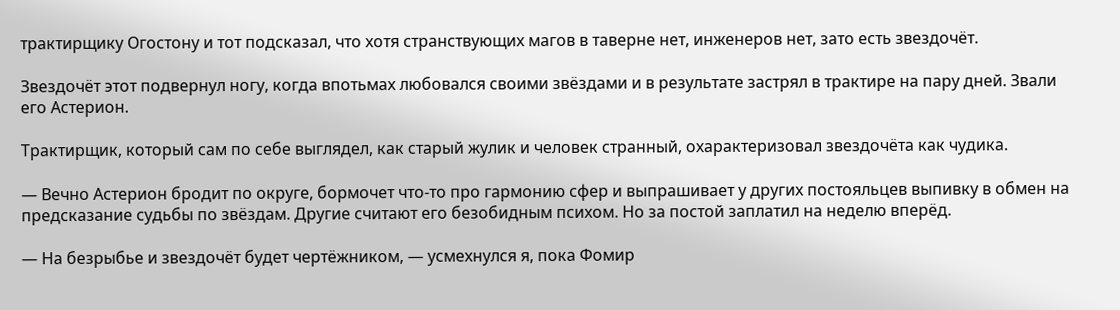трактирщику Огостону и тот подсказал, что хотя странствующих магов в таверне нет, инженеров нет, зато есть звездочёт.

Звездочёт этот подвернул ногу, когда впотьмах любовался своими звёздами и в результате застрял в трактире на пару дней. Звали его Астерион.

Трактирщик, который сам по себе выглядел, как старый жулик и человек странный, охарактеризовал звездочёта как чудика.

— Вечно Астерион бродит по округе, бормочет что-то про гармонию сфер и выпрашивает у других постояльцев выпивку в обмен на предсказание судьбы по звёздам. Другие считают его безобидным психом. Но за постой заплатил на неделю вперёд.

— На безрыбье и звездочёт будет чертёжником, — усмехнулся я, пока Фомир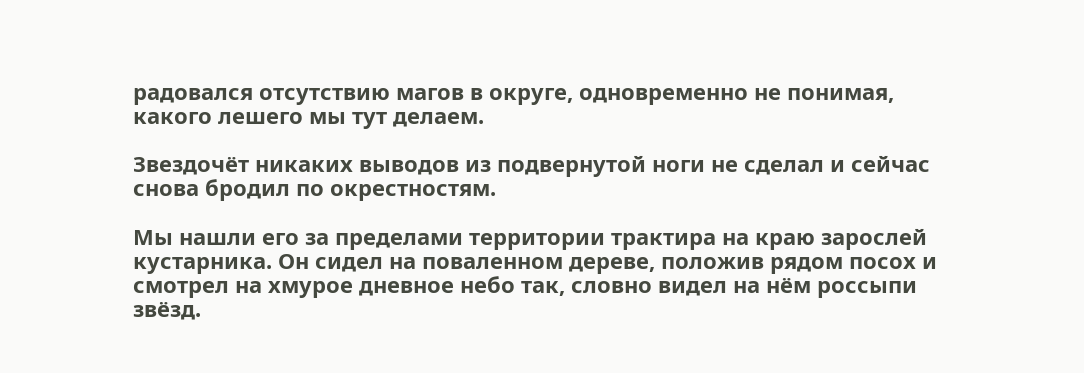радовался отсутствию магов в округе, одновременно не понимая, какого лешего мы тут делаем.

Звездочёт никаких выводов из подвернутой ноги не сделал и сейчас снова бродил по окрестностям.

Мы нашли его за пределами территории трактира на краю зарослей кустарника. Он сидел на поваленном дереве, положив рядом посох и смотрел на хмурое дневное небо так, словно видел на нём россыпи звёзд.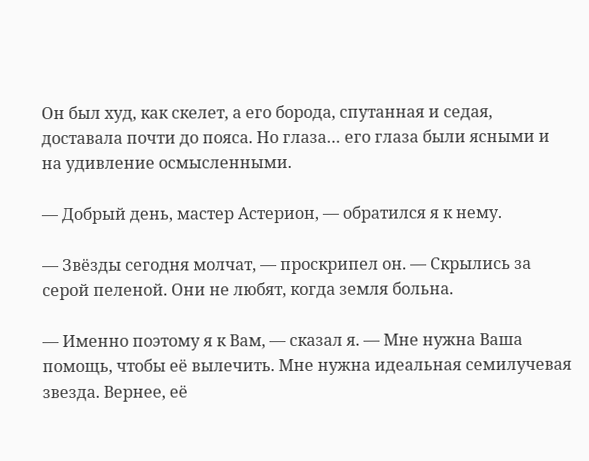Он был худ, как скелет, а его борода, спутанная и седая, доставала почти до пояса. Но глаза… его глаза были ясными и на удивление осмысленными.

— Добрый день, мастер Астерион, — обратился я к нему.

— Звёзды сегодня молчат, — проскрипел он. — Скрылись за серой пеленой. Они не любят, когда земля больна.

— Именно поэтому я к Вам, — сказал я. — Мне нужна Ваша помощь, чтобы её вылечить. Мне нужна идеальная семилучевая звезда. Вернее, её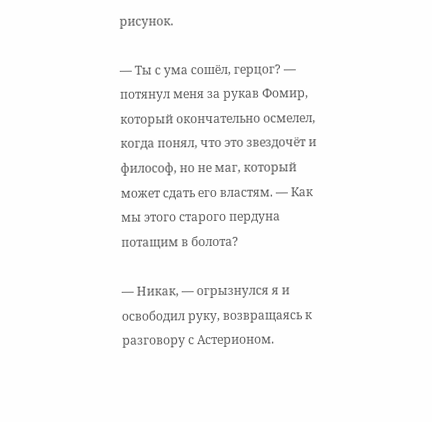рисунок.

— Ты с ума сошёл, герцог? — потянул меня за рукав Фомир, который окончательно осмелел, когда понял, что это звездочёт и философ, но не маг, который может сдать его властям. — Как мы этого старого пердуна потащим в болота?

— Никак, — огрызнулся я и освободил руку, возвращаясь к разговору с Астерионом.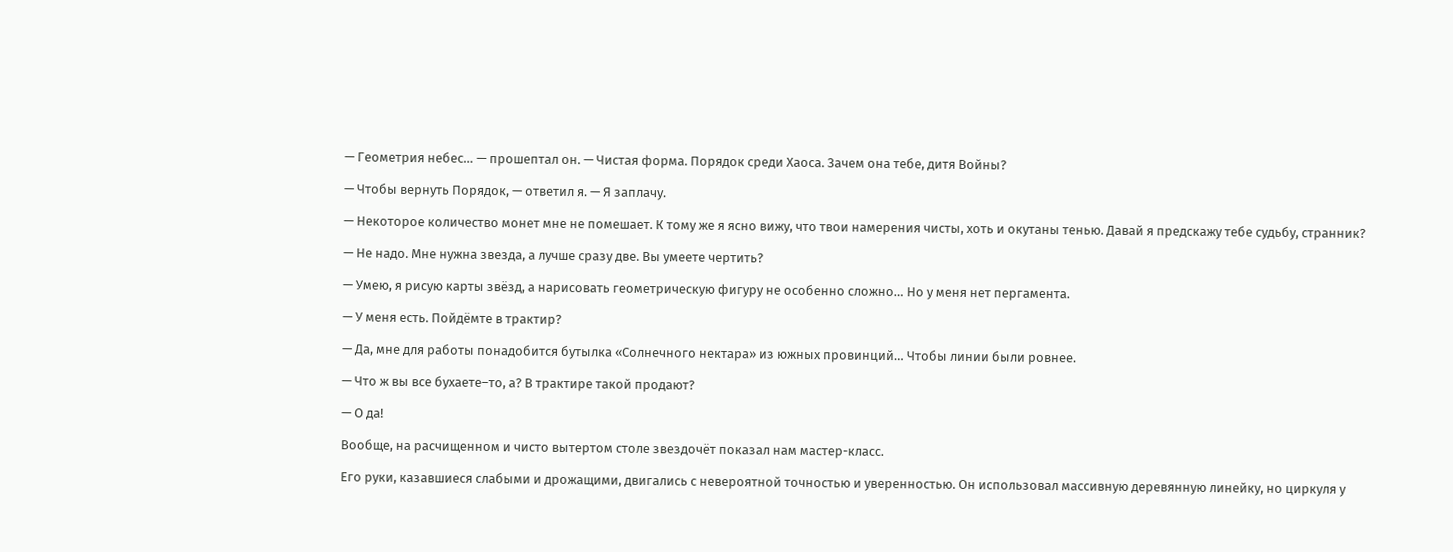— Геометрия небес… — прошептал он. — Чистая форма. Порядок среди Хаоса. Зачем она тебе, дитя Войны?

— Чтобы вернуть Порядок, — ответил я. — Я заплачу.

— Некоторое количество монет мне не помешает. К тому же я ясно вижу, что твои намерения чисты, хоть и окутаны тенью. Давай я предскажу тебе судьбу, странник?

— Не надо. Мне нужна звезда, а лучше сразу две. Вы умеете чертить?

— Умею, я рисую карты звёзд, а нарисовать геометрическую фигуру не особенно сложно… Но у меня нет пергамента.

— У меня есть. Пойдёмте в трактир?

— Да, мне для работы понадобится бутылка «Солнечного нектара» из южных провинций… Чтобы линии были ровнее.

— Что ж вы все бухаете–то, а? В трактире такой продают?

— О да!

Вообще, на расчищенном и чисто вытертом столе звездочёт показал нам мастер-класс.

Его руки, казавшиеся слабыми и дрожащими, двигались с невероятной точностью и уверенностью. Он использовал массивную деревянную линейку, но циркуля у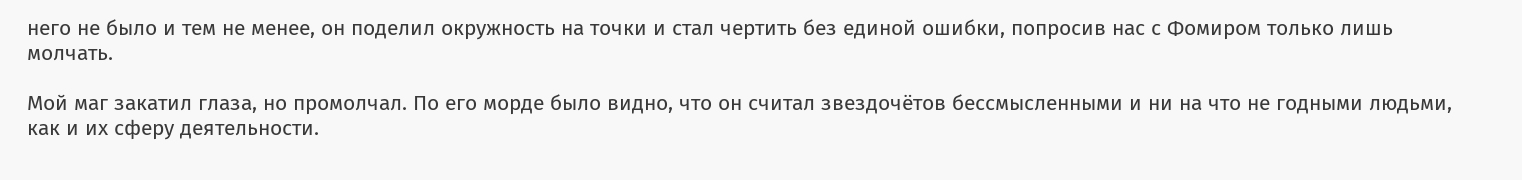него не было и тем не менее, он поделил окружность на точки и стал чертить без единой ошибки, попросив нас с Фомиром только лишь молчать.

Мой маг закатил глаза, но промолчал. По его морде было видно, что он считал звездочётов бессмысленными и ни на что не годными людьми, как и их сферу деятельности.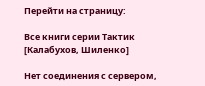Перейти на страницу:

Все книги серии Тактик [Калабухов, Шиленко]

Нет соединения с сервером,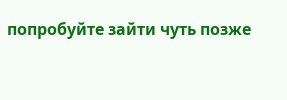попробуйте зайти чуть позже